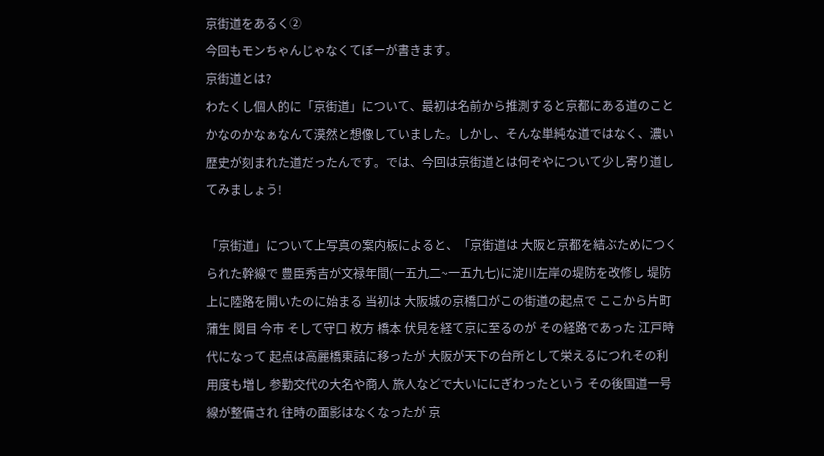京街道をあるく②
今回もモンちゃんじゃなくてぼーが書きます。
京街道とは?
わたくし個人的に「京街道」について、最初は名前から推測すると京都にある道のことかなのかなぁなんて漠然と想像していました。しかし、そんな単純な道ではなく、濃い歴史が刻まれた道だったんです。では、今回は京街道とは何ぞやについて少し寄り道してみましょう!

「京街道」について上写真の案内板によると、「京街道は 大阪と京都を結ぶためにつくられた幹線で 豊臣秀吉が文禄年間(一五九二~一五九七)に淀川左岸の堤防を改修し 堤防上に陸路を開いたのに始まる 当初は 大阪城の京橋口がこの街道の起点で ここから片町 蒲生 関目 今市 そして守口 枚方 橋本 伏見を経て京に至るのが その経路であった 江戸時代になって 起点は高麗橋東詰に移ったが 大阪が天下の台所として栄えるにつれその利用度も増し 参勤交代の大名や商人 旅人などで大いににぎわったという その後国道一号線が整備され 往時の面影はなくなったが 京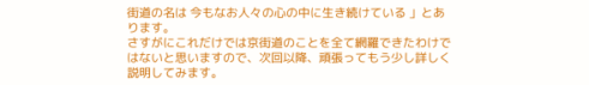街道の名は 今もなお人々の心の中に生き続けている 」とあります。
さすがにこれだけでは京街道のことを全て網羅できたわけではないと思いますので、次回以降、頑張ってもう少し詳しく説明してみます。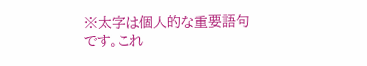※太字は個人的な重要語句です。これ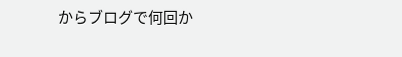からブログで何回か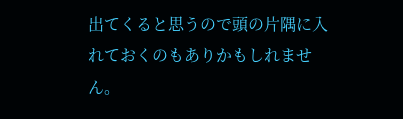出てくると思うので頭の片隅に入れておくのもありかもしれません。